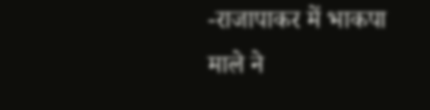-राजापाकर में भाकपा माले ने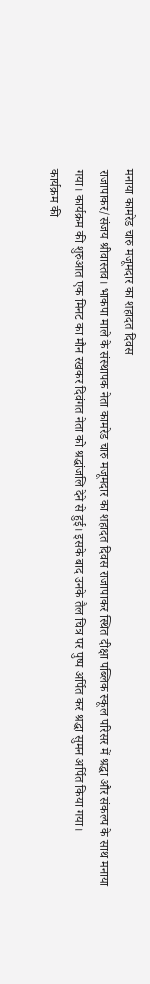मनाया कामरेड चारु मजूमदार का शहादत दिवस
राजापाकर/संजय श्रीवास्तव। भाकपा माले के संस्थापक नेता कामरेड चारु मजूमदार का शहादत दिवस राजापाकर स्थित दीक्षा पब्लिक स्कूल परिसर में श्रद्धा और संकल्प के साथ मनाया गया। कार्यक्रम की शुरुआत एक मिनट का मौन रखकर दिवंगत नेता को श्रद्धांजलि देने से हुई। इसके बाद उनके तैल चित्र पर पुष्प अर्पित कर श्रद्धा सुमन अर्पित किया गया।
कार्यक्रम की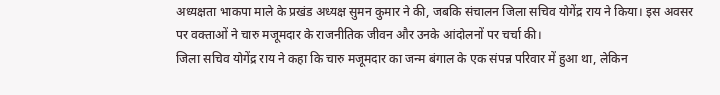अध्यक्षता भाकपा माले के प्रखंड अध्यक्ष सुमन कुमार ने की, जबकि संचालन जिला सचिव योगेंद्र राय ने किया। इस अवसर पर वक्ताओं ने चारु मजूमदार के राजनीतिक जीवन और उनके आंदोलनों पर चर्चा की।
जिला सचिव योगेंद्र राय ने कहा कि चारु मजूमदार का जन्म बंगाल के एक संपन्न परिवार में हुआ था, लेकिन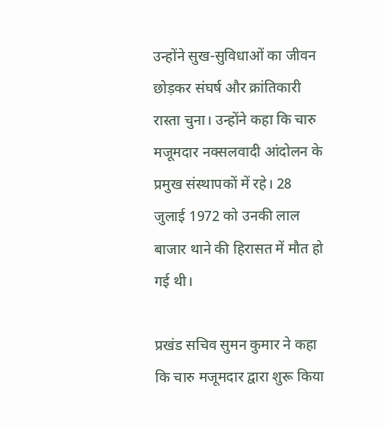उन्होंने सुख-सुविधाओं का जीवन छोड़कर संघर्ष और क्रांतिकारी रास्ता चुना। उन्होंने कहा कि चारु मजूमदार नक्सलवादी आंदोलन के प्रमुख संस्थापकों में रहे। 28 जुलाई 1972 को उनकी लाल बाजार थाने की हिरासत में मौत हो गई थी।

प्रखंड सचिव सुमन कुमार ने कहा कि चारु मजूमदार द्वारा शुरू किया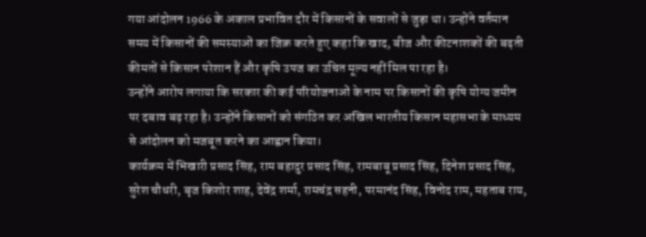गया आंदोलन 1966 के अकाल प्रभावित दौर में किसानों के सवालों से जुड़ा था। उन्होंने वर्तमान समय में किसानों की समस्याओं का जिक्र करते हुए कहा कि खाद, बीज और कीटनाशकों की बढ़ती कीमतों से किसान परेशान हैं और कृषि उपज का उचित मूल्य नहीं मिल पा रहा है।
उन्होंने आरोप लगाया कि सरकार की कई परियोजनाओं के नाम पर किसानों की कृषि योग्य जमीन पर दबाव बढ़ रहा है। उन्होंने किसानों को संगठित कर अखिल भारतीय किसान महासभा के माध्यम से आंदोलन को मजबूत करने का आह्वान किया।
कार्यक्रम में भिखारी प्रसाद सिंह, राम बहादुर प्रसाद सिंह, रामबाबू प्रसाद सिंह, दिनेश प्रसाद सिंह, सुरेश चौधरी, बृज किशोर शाह, देवेंद्र शर्मा, रामचंद्र सहनी, परमानंद सिंह, विनोद राम, महताब राय,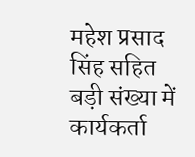महेश प्रसाद सिंह सहित बड़ी संख्या में कार्यकर्ता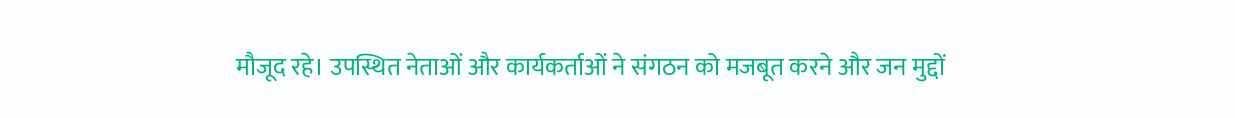मौजूद रहे। उपस्थित नेताओं और कार्यकर्ताओं ने संगठन को मजबूत करने और जन मुद्दों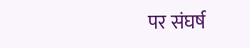पर संघर्ष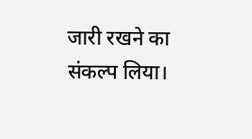जारी रखने का संकल्प लिया।